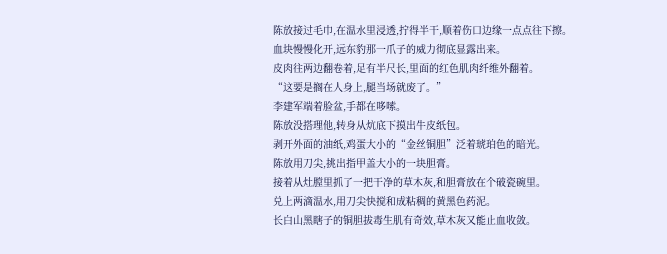陈放接过毛巾,在温水里浸透,拧得半干,顺着伤口边缘一点点往下擦。
血块慢慢化开,远东豹那一爪子的威力彻底显露出来。
皮肉往两边翻卷着,足有半尺长,里面的红色肌肉纤维外翻着。
“这要是搁在人身上,腿当场就废了。”
李建军端着脸盆,手都在哆嗦。
陈放没搭理他,转身从炕底下摸出牛皮纸包。
剥开外面的油纸,鸡蛋大小的“金丝铜胆”泛着琥珀色的暗光。
陈放用刀尖,挑出指甲盖大小的一块胆膏。
接着从灶膛里抓了一把干净的草木灰,和胆膏放在个破瓷碗里。
兑上两滴温水,用刀尖快搅和成粘稠的黄黑色药泥。
长白山黑瞎子的铜胆拔毒生肌有奇效,草木灰又能止血收敛。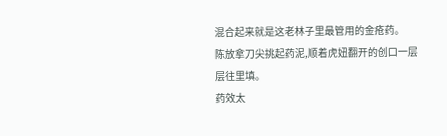混合起来就是这老林子里最管用的金疮药。
陈放拿刀尖挑起药泥,顺着虎妞翻开的创口一层层往里填。
药效太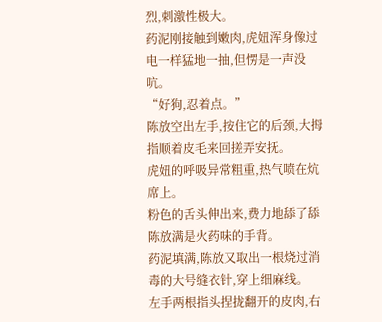烈,刺激性极大。
药泥刚接触到嫩肉,虎妞浑身像过电一样猛地一抽,但愣是一声没吭。
“好狗,忍着点。”
陈放空出左手,按住它的后颈,大拇指顺着皮毛来回搓弄安抚。
虎妞的呼吸异常粗重,热气喷在炕席上。
粉色的舌头伸出来,费力地舔了舔陈放满是火药味的手背。
药泥填满,陈放又取出一根烧过消毒的大号缝衣针,穿上细麻线。
左手两根指头捏拢翻开的皮肉,右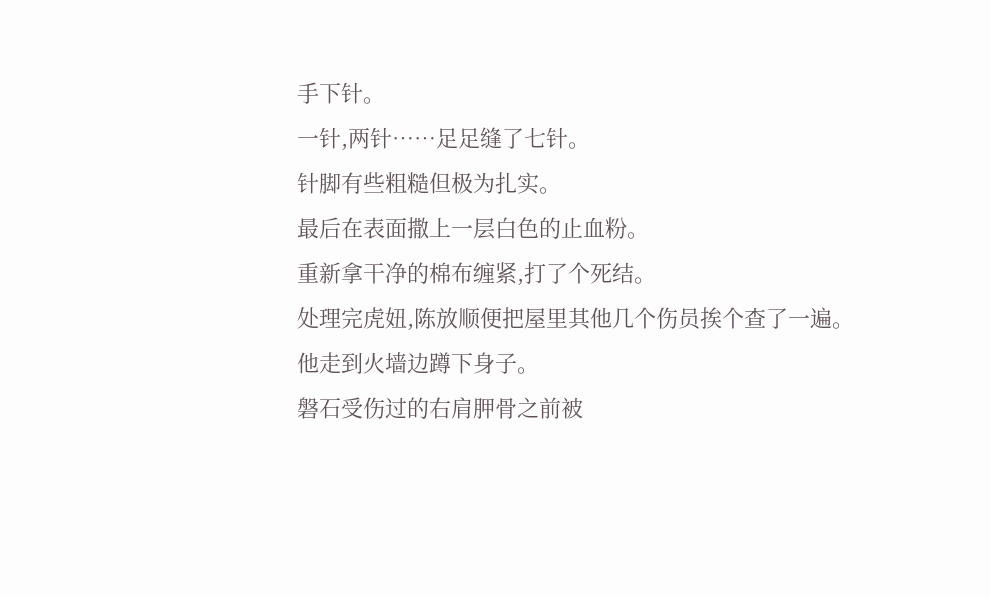手下针。
一针,两针……足足缝了七针。
针脚有些粗糙但极为扎实。
最后在表面撒上一层白色的止血粉。
重新拿干净的棉布缠紧,打了个死结。
处理完虎妞,陈放顺便把屋里其他几个伤员挨个查了一遍。
他走到火墙边蹲下身子。
磐石受伤过的右肩胛骨之前被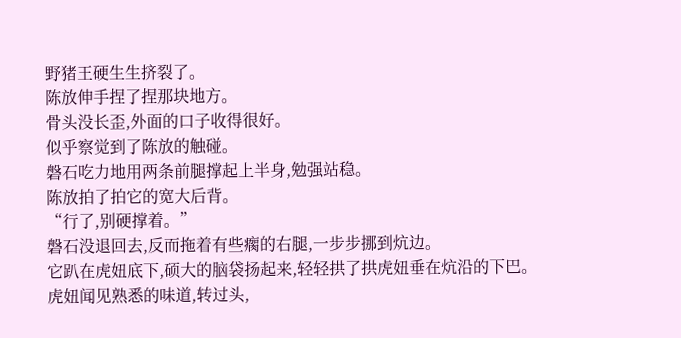野猪王硬生生挤裂了。
陈放伸手捏了捏那块地方。
骨头没长歪,外面的口子收得很好。
似乎察觉到了陈放的触碰。
磐石吃力地用两条前腿撑起上半身,勉强站稳。
陈放拍了拍它的宽大后背。
“行了,别硬撑着。”
磐石没退回去,反而拖着有些瘸的右腿,一步步挪到炕边。
它趴在虎妞底下,硕大的脑袋扬起来,轻轻拱了拱虎妞垂在炕沿的下巴。
虎妞闻见熟悉的味道,转过头,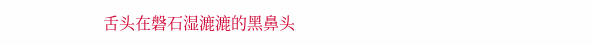舌头在磐石湿漉漉的黑鼻头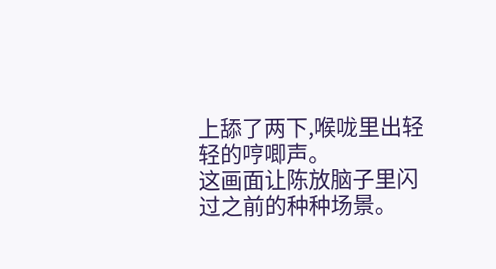上舔了两下,喉咙里出轻轻的哼唧声。
这画面让陈放脑子里闪过之前的种种场景。